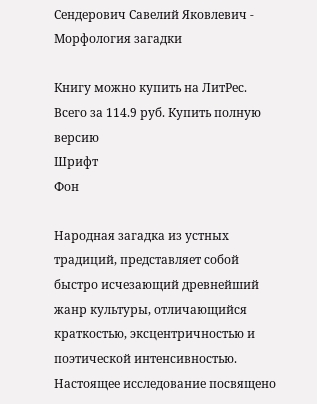Сендерович Савелий Яковлевич - Морфология загадки

Книгу можно купить на ЛитРес.
Всего за 114.9 руб. Купить полную версию
Шрифт
Фон

Народная загадка из устных традиций, представляет собой быстро исчезающий древнейший жанр культуры, отличающийся краткостью, эксцентричностью и поэтической интенсивностью. Настоящее исследование посвящено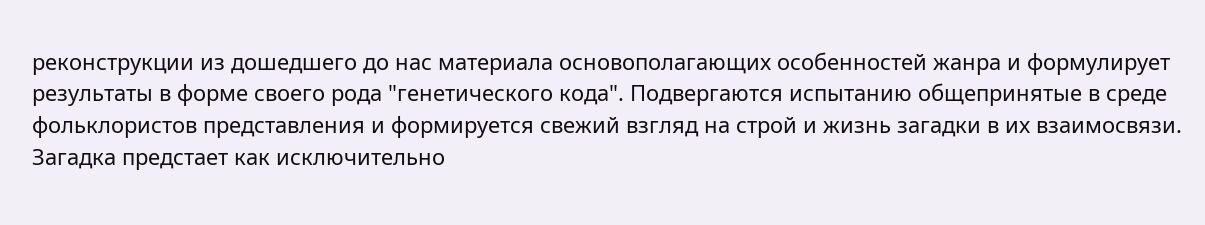реконструкции из дошедшего до нас материала основополагающих особенностей жанра и формулирует результаты в форме своего рода "генетического кода". Подвергаются испытанию общепринятые в среде фольклористов представления и формируется свежий взгляд на строй и жизнь загадки в их взаимосвязи. Загадка предстает как исключительно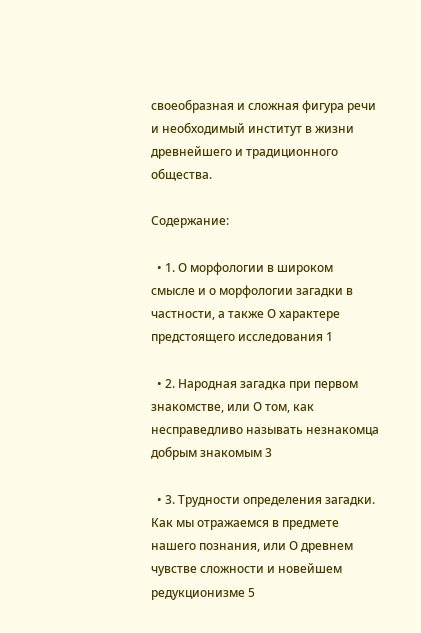своеобразная и сложная фигура речи и необходимый институт в жизни древнейшего и традиционного общества.

Содержание:

  • 1. О морфологии в широком смысле и о морфологии загадки в частности, а также О характере предстоящего исследования 1

  • 2. Народная загадка при первом знакомстве, или О том, как несправедливо называть незнакомца добрым знакомым 3

  • 3. Трудности определения загадки. Как мы отражаемся в предмете нашего познания, или О древнем чувстве сложности и новейшем редукционизме 5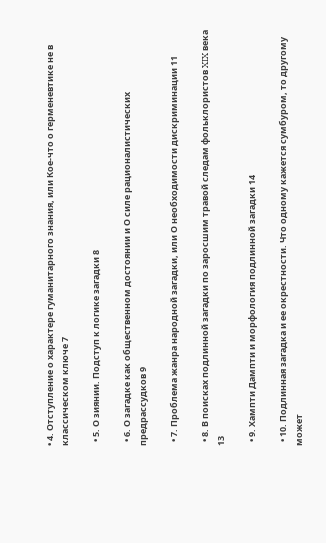• 4. Отступление о характере гуманитарного знания, или Кое-что о герменевтике не в классическом ключе 7

  • 5. О зиянии. Подступ к логике загадки 8

  • 6. О загадке как общественном достоянии и О силе рационалистических предрассудков 9

  • 7. Проблема жанра народной загадки, или О необходимости дискриминации 11

  • 8. В поисках подлинной загадки по заросшим травой следам фольклористов XIX века 13

  • 9. Хампти Дампти и морфология подлинной загадки 14

  • 10. Подлинная загадка и ее окрестности. Что одному кажется сумбуром, то другому может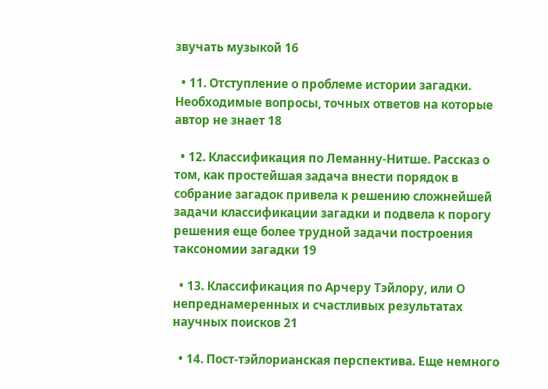звучать музыкой 16

  • 11. Отступление о проблеме истории загадки. Необходимые вопросы, точных ответов на которые автор не знает 18

  • 12. Классификация по Леманну-Нитше. Рассказ о том, как простейшая задача внести порядок в собрание загадок привела к решению сложнейшей задачи классификации загадки и подвела к порогу решения еще более трудной задачи построения таксономии загадки 19

  • 13. Классификация по Арчеру Тэйлору, или О непреднамеренных и счастливых результатах научных поисков 21

  • 14. Пост-тэйлорианская перспектива. Еще немного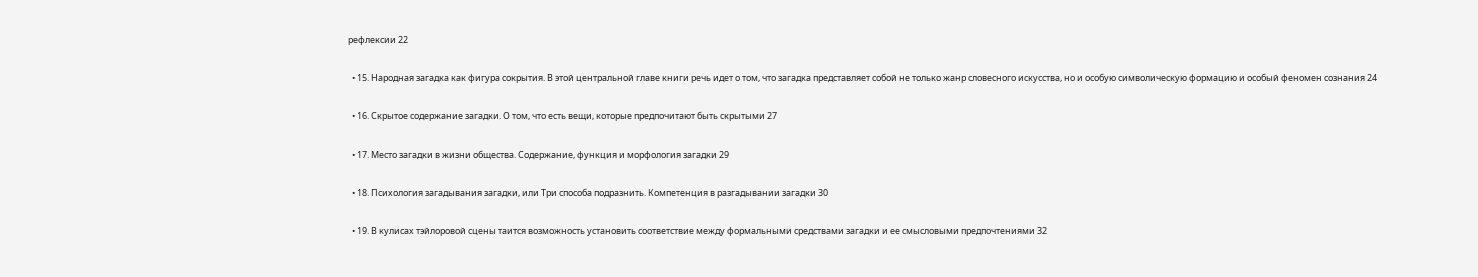рефлексии 22

  • 15. Народная загадка как фигура сокрытия. В этой центральной главе книги речь идет о том, что загадка представляет собой не только жанр словесного искусства, но и особую символическую формацию и особый феномен сознания 24

  • 16. Скрытое содержание загадки. О том, что есть вещи, которые предпочитают быть скрытыми 27

  • 17. Место загадки в жизни общества. Содержание, функция и морфология загадки 29

  • 18. Психология загадывания загадки, или Три способа подразнить. Компетенция в разгадывании загадки 30

  • 19. В кулисах тэйлоровой сцены таится возможность установить соответствие между формальными средствами загадки и ее смысловыми предпочтениями 32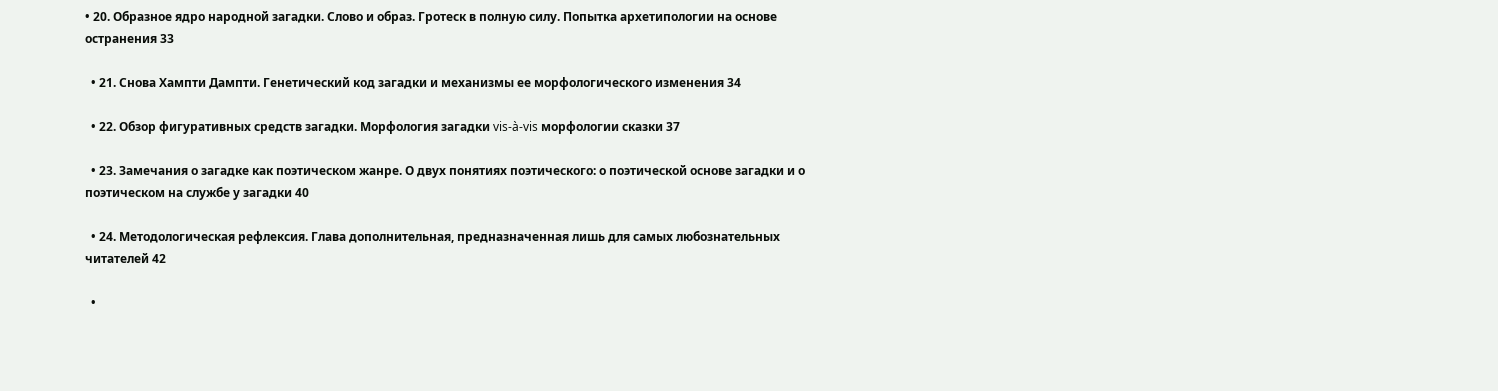• 20. Образное ядро народной загадки. Слово и образ. Гротеск в полную силу. Попытка архетипологии на основе остранения 33

  • 21. Снова Хампти Дампти. Генетический код загадки и механизмы ее морфологического изменения 34

  • 22. Обзор фигуративных средств загадки. Морфология загадки vis-à-vis морфологии сказки 37

  • 23. Замечания о загадке как поэтическом жанре. О двух понятиях поэтического: о поэтической основе загадки и о поэтическом на службе у загадки 40

  • 24. Методологическая рефлексия. Глава дополнительная, предназначенная лишь для самых любознательных читателей 42

  •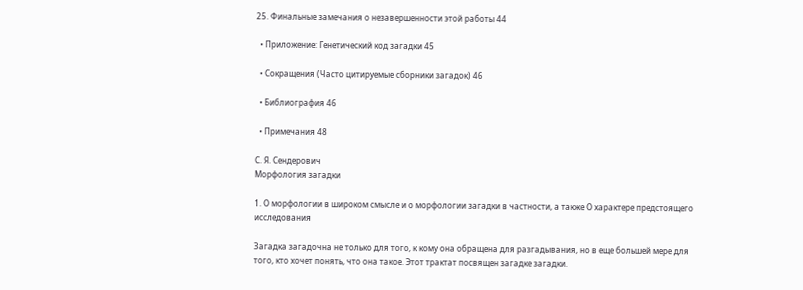25. Финальные замечания о незавершенности этой работы 44

  • Приложение: Генетический код загадки 45

  • Сокращения (Часто цитируемые сборники загадок) 46

  • Библиография 46

  • Примечания 48

С. Я. Сендерович
Морфология загадки

1. О морфологии в широком смысле и о морфологии загадки в частности, а также О характере предстоящего исследования

Загадка загадочна не только для того, к кому она обращена для разгадывания, но в еще большей мере для того, кто хочет понять, что она такое. Этот трактат посвящен загадке загадки.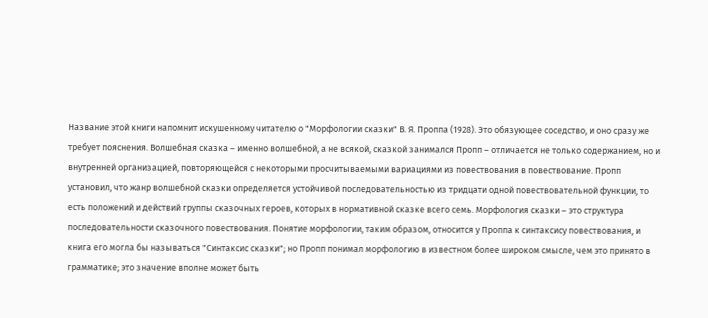Название этой книги напомнит искушенному читателю о "Морфологии сказки" В. Я. Проппа (1928). Это обязующее соседство, и оно сразу же требует пояснения. Волшебная сказка – именно волшебной, а не всякой, сказкой занимался Пропп – отличается не только содержанием, но и внутренней организацией, повторяющейся с некоторыми просчитываемыми вариациями из повествования в повествование. Пропп установил, что жанр волшебной сказки определяется устойчивой последовательностью из тридцати одной повествовательной функции, то есть положений и действий группы сказочных героев, которых в нормативной сказке всего семь. Морфология сказки – это структура последовательности сказочного повествования. Понятие морфологии, таким образом, относится у Проппа к синтаксису повествования, и книга его могла бы называться "Синтаксис сказки"; но Пропп понимал морфологию в известном более широком смысле, чем это принято в грамматике; это значение вполне может быть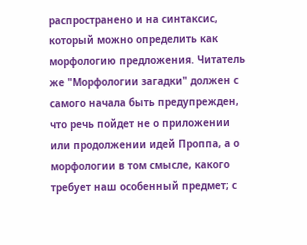распространено и на синтаксис, который можно определить как морфологию предложения. Читатель же "Морфологии загадки" должен с самого начала быть предупрежден, что речь пойдет не о приложении или продолжении идей Проппа, а о морфологии в том смысле, какого требует наш особенный предмет; с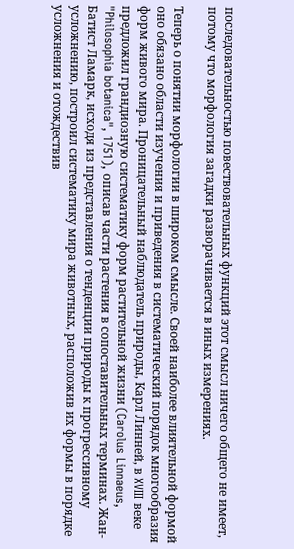последовательностью повествовательных функций этот смысл ничего общего не имеет, потому что морфология загадки разворачивается в иных измерениях.

Теперь о понятии морфологии в широком смысле. Своей наиболее влиятельной формой оно обязано области изучения и приведения в систематический порядок многообразия форм живого мира. Проницательный наблюдатель природы, Карл Линней, в XVIII веке предложил грандиозную систематику форм растительной жизни (Carolus Linnaeus, "Philosophia botanica", 1751), описав части растения в сопоставительных терминах. Жан-Батист Ламарк, исходя из представления о тенденции природы к прогрессивному усложнению, построил систематику мира животных, расположив их формы в порядке усложнения и отождествив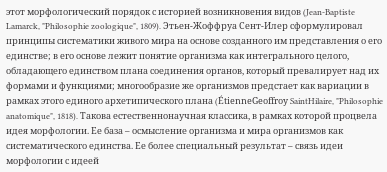этот морфологический порядок с историей возникновения видов (Jean-Baptiste Lamarck, "Philosophie zoologique", 1809). Этьен-Жоффруа Сент-Илер сформулировал принципы систематики живого мира на основе созданного им представления о его единстве; в его основе лежит понятие организма как интегрального целого, обладающего единством плана соединения органов, который превалирует над их формами и функциями; многообразие же организмов предстает как вариации в рамках этого единого архетипического плана (ÉtienneGeoffroy SaintHilaire, "Philosophie anatomique", 1818). Такова естественнонаучная классика, в рамках которой процвела идея морфологии. Ее база – осмысление организма и мира организмов как систематического единства. Ее более специальный результат – связь идеи морфологии с идеей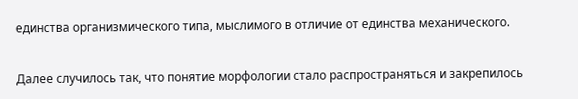единства организмического типа, мыслимого в отличие от единства механического.

Далее случилось так, что понятие морфологии стало распространяться и закрепилось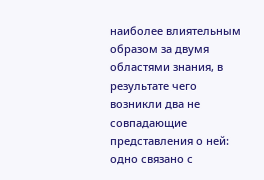наиболее влиятельным образом за двумя областями знания, в результате чего возникли два не совпадающие представления о ней: одно связано с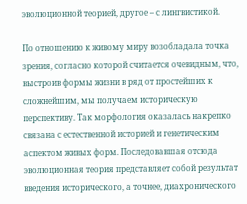эволюционной теорией, другое – с лингвистикой.

По отношению к живому миру возобладала точка зрения, согласно которой считается очевидным, что, выстроив формы жизни в ряд от простейших к сложнейшим, мы получаем историческую перспективу. Так морфология оказалась накрепко связана с естественной историей и генетическим аспектом живых форм. Последовавшая отсюда эволюционная теория представляет собой результат введения исторического, а точнее, диахронического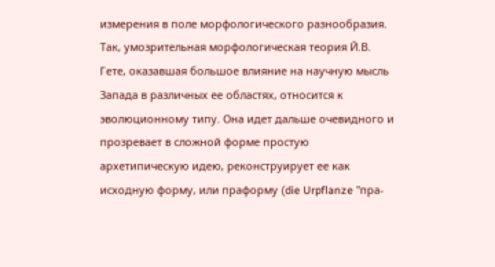измерения в поле морфологического разнообразия. Так, умозрительная морфологическая теория Й.В. Гете, оказавшая большое влияние на научную мысль Запада в различных ее областях, относится к эволюционному типу. Она идет дальше очевидного и прозревает в сложной форме простую архетипическую идею, реконструирует ее как исходную форму, или праформу (die Urpflanze "пра-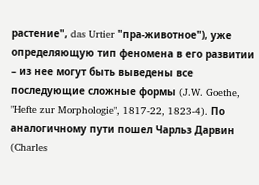растение", das Urtier "пра-животное"), уже определяющую тип феномена в его развитии – из нее могут быть выведены все последующие сложные формы (J.W. Goethe, "Hefte zur Morphologie", 1817-22, 1823-4). По аналогичному пути пошел Чарльз Дарвин (Charles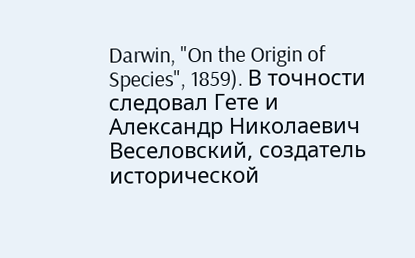Darwin, "On the Origin of Species", 1859). В точности следовал Гете и Александр Николаевич Веселовский, создатель исторической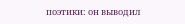поэтики: он выводил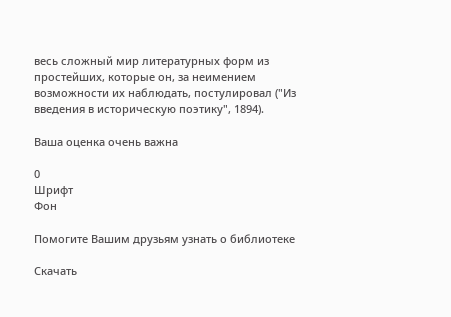весь сложный мир литературных форм из простейших, которые он, за неимением возможности их наблюдать, постулировал ("Из введения в историческую поэтику", 1894).

Ваша оценка очень важна

0
Шрифт
Фон

Помогите Вашим друзьям узнать о библиотеке

Скачать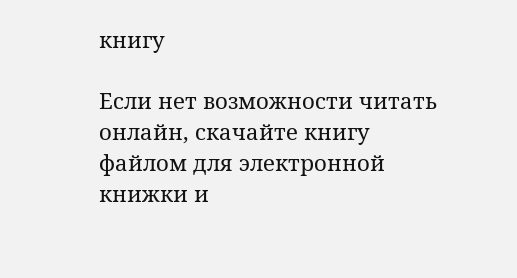книгу

Если нет возможности читать онлайн, скачайте книгу файлом для электронной книжки и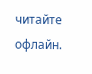читайте офлайн.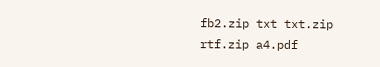fb2.zip txt txt.zip rtf.zip a4.pdf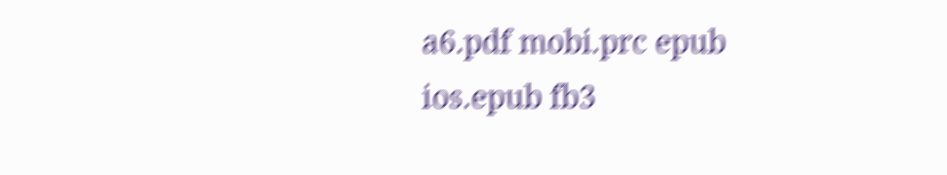a6.pdf mobi.prc epub ios.epub fb3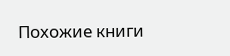Похожие книги